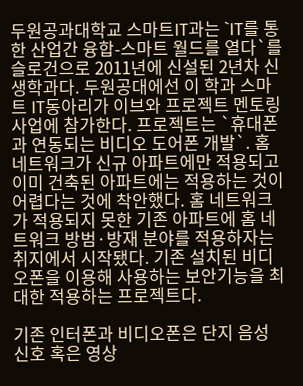두원공과대학교 스마트IT과는 `IT를 통한 산업간 융합-스마트 월드를 열다`를 슬로건으로 2011년에 신설된 2년차 신생학과다. 두원공대에선 이 학과 스마트 IT동아리가 이브와 프로젝트 멘토링 사업에 참가한다. 프로젝트는 `휴대폰과 연동되는 비디오 도어폰 개발`. 홈 네트워크가 신규 아파트에만 적용되고 이미 건축된 아파트에는 적용하는 것이 어렵다는 것에 착안했다. 홈 네트워크가 적용되지 못한 기존 아파트에 홈 네트워크 방범·방재 분야를 적용하자는 취지에서 시작됐다. 기존 설치된 비디오폰을 이용해 사용하는 보안기능을 최대한 적용하는 프로젝트다.

기존 인터폰과 비디오폰은 단지 음성 신호 혹은 영상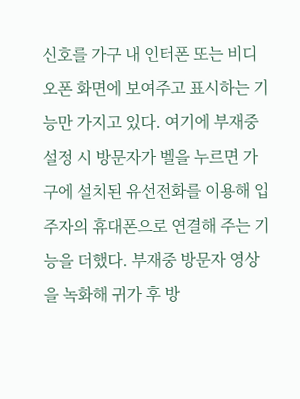신호를 가구 내 인터폰 또는 비디오폰 화면에 보여주고 표시하는 기능만 가지고 있다. 여기에 부재중 설정 시 방문자가 벨을 누르면 가구에 설치된 유선전화를 이용해 입주자의 휴대폰으로 연결해 주는 기능을 더했다. 부재중 방문자 영상을 녹화해 귀가 후 방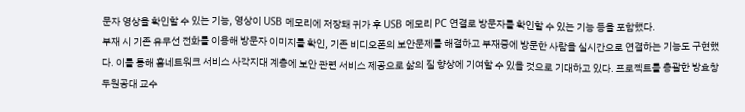문자 영상을 확인할 수 있는 기능, 영상이 USB 메모리에 저장돼 귀가 후 USB 메모리 PC 연결로 방문자를 확인할 수 있는 기능 등을 포함했다.
부재 시 기존 유무선 전화를 이용해 방문자 이미지를 확인, 기존 비디오폰의 보안문제를 해결하고 부재중에 방문한 사람을 실시간으로 연결하는 기능도 구현했다. 이를 통해 홈네트워크 서비스 사각지대 계층에 보안 관련 서비스 제공으로 삶의 질 향상에 기여할 수 있을 것으로 기대하고 있다. 프로젝트를 총괄한 방효창 두원공대 교수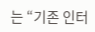는 “기존 인터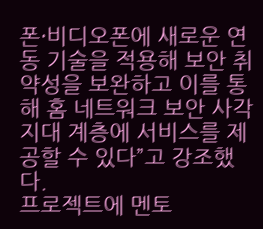폰·비디오폰에 새로운 연동 기술을 적용해 보안 취약성을 보완하고 이를 통해 홈 네트워크 보안 사각지대 계층에 서비스를 제공할 수 있다”고 강조했다.
프로젝트에 멘토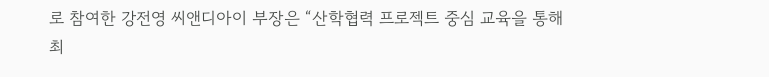로 참여한 강전영 씨앤디아이 부장은 “산학협력 프로젝트 중심 교육을 통해 최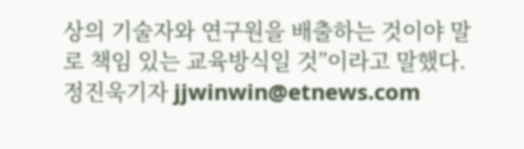상의 기술자와 연구원을 배출하는 것이야 말로 책임 있는 교육방식일 것”이라고 말했다.
정진욱기자 jjwinwin@etnews.com